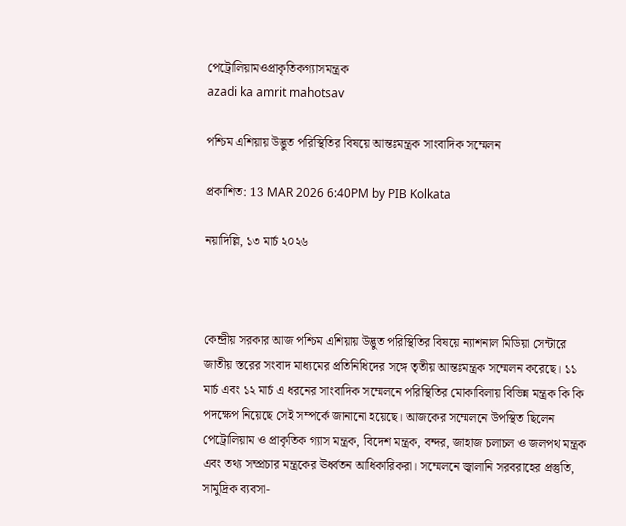পেট্রোলিয়ামওপ্রাকৃতিকগ্যাসমন্ত্রক
azadi ka amrit mahotsav

পশ্চিম এশিয়ায় উদ্ভুত পরিস্থিতির বিষয়ে আন্তঃমন্ত্রক সাংবাদিক সম্মেলন

প্রকাশিত: 13 MAR 2026 6:40PM by PIB Kolkata

নয়াদিল্লি, ১৩ মার্চ ২০২৬



কেন্দ্রীয় সরকার আজ পশ্চিম এশিয়ায় উদ্ভুত পরিস্থিতির বিষয়ে ন্যাশনাল মিডিয়া সেন্টারে জাতীয় স্তরের সংবাদ মাধ্যমের প্রতিনিধিদের সঙ্গে তৃতীয় আন্তঃমন্ত্রক সম্মেলন করেছে। ১১ মার্চ এবং ১২ মার্চ এ ধরনের সাংবাদিক সম্মেলনে পরিস্থিতির মোকাবিলায় বিভিন্ন মন্ত্রক কি কি পদক্ষেপ নিয়েছে সেই সম্পর্কে জানানো হয়েছে। আজকের সম্মেলনে উপস্থিত ছিলেন পেট্রোলিয়াম ও প্রাকৃতিক গ্যাস মন্ত্রক, বিদেশ মন্ত্রক, বন্দর, জাহাজ চলাচল ও জলপথ মন্ত্রক এবং তথ্য সম্প্রচার মন্ত্রকের ঊর্ধ্বতন আধিকারিকরা। সম্মেলনে জ্বালানি সরবরাহের প্রস্তুতি, সামুদ্রিক ব্যবসা-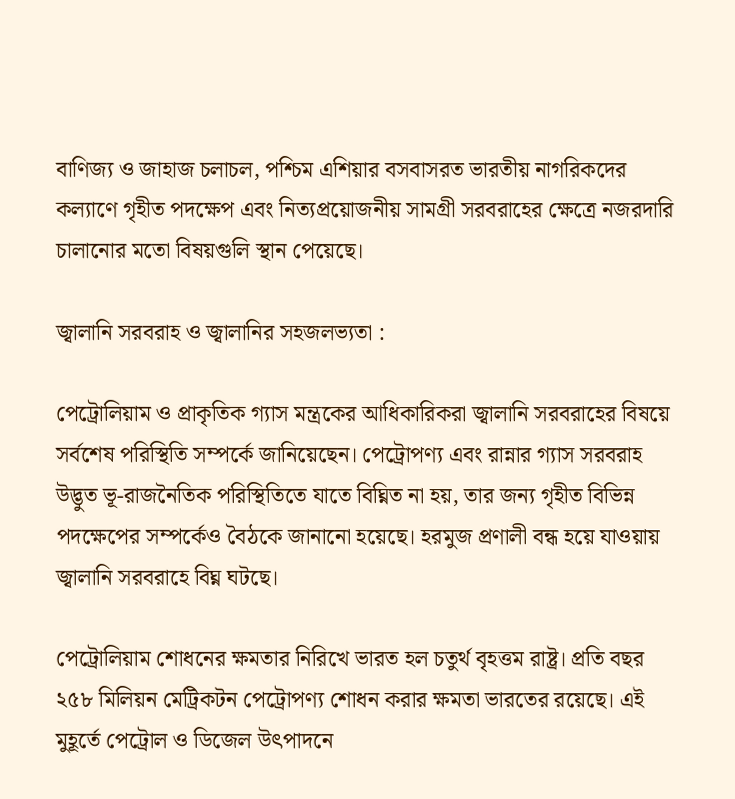বাণিজ্য ও জাহাজ চলাচল, পশ্চিম এশিয়ার বসবাসরত ভারতীয় নাগরিকদের কল্যাণে গৃহীত পদক্ষেপ এবং নিত্যপ্রয়োজনীয় সামগ্রী সরবরাহের ক্ষেত্রে নজরদারি চালানোর মতো বিষয়গুলি স্থান পেয়েছে।

জ্বালানি সরবরাহ ও জ্বালানির সহজলভ্যতা :

পেট্রোলিয়াম ও প্রাকৃতিক গ্যাস মন্ত্রকের আধিকারিকরা জ্বালানি সরবরাহের বিষয়ে সর্বশেষ পরিস্থিতি সম্পর্কে জানিয়েছেন। পেট্রোপণ্য এবং রান্নার গ্যাস সরবরাহ উদ্ভুত ভূ-রাজনৈতিক পরিস্থিতিতে যাতে বিঘ্নিত না হয়, তার জন্য গৃহীত বিভিন্ন পদক্ষেপের সম্পর্কেও বৈঠকে জানানো হয়েছে। হরমুজ প্রণালী বন্ধ হয়ে যাওয়ায় জ্বালানি সরবরাহে বিঘ্ন ঘটছে।

পেট্রোলিয়াম শোধনের ক্ষমতার নিরিখে ভারত হল চতুর্থ বৃহত্তম রাষ্ট্র। প্রতি বছর ২৫৮ মিলিয়ন মেট্রিকটন পেট্রোপণ্য শোধন করার ক্ষমতা ভারতের রয়েছে। এই মুহূর্তে পেট্রোল ও ডিজেল উৎপাদনে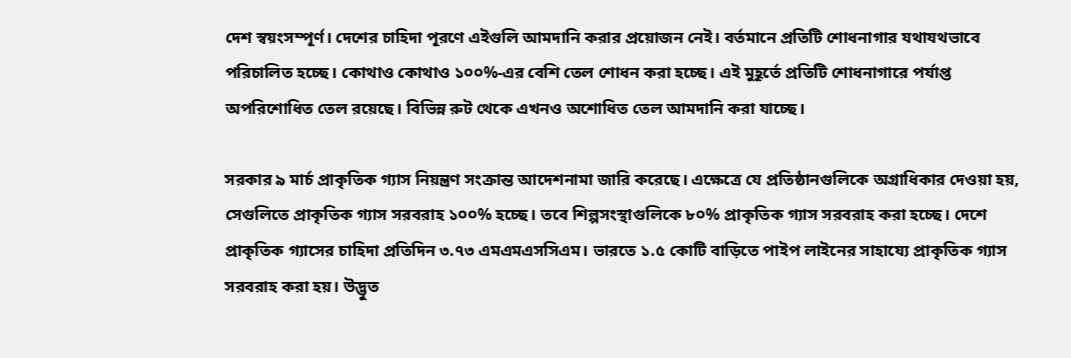দেশ স্বয়ংসম্পূর্ণ। দেশের চাহিদা পূরণে এইগুলি আমদানি করার প্রয়োজন নেই। বর্তমানে প্রতিটি শোধনাগার যথাযথভাবে পরিচালিত হচ্ছে। কোথাও কোথাও ১০০%-এর বেশি তেল শোধন করা হচ্ছে। এই মুহূর্তে প্রতিটি শোধনাগারে পর্যাপ্ত অপরিশোধিত তেল রয়েছে। বিভিন্ন রুট থেকে এখনও অশোধিত তেল আমদানি করা যাচ্ছে।

সরকার ৯ মার্চ প্রাকৃতিক গ্যাস নিয়ন্ত্রণ সংক্রান্ত আদেশনামা জারি করেছে। এক্ষেত্রে যে প্রতিষ্ঠানগুলিকে অগ্রাধিকার দেওয়া হয়, সেগুলিতে প্রাকৃতিক গ্যাস সরবরাহ ১০০% হচ্ছে। তবে শিল্পসংস্থাগুলিকে ৮০% প্রাকৃতিক গ্যাস সরবরাহ করা হচ্ছে। দেশে প্রাকৃতিক গ্যাসের চাহিদা প্রতিদিন ৩.৭৩ এমএমএসসিএম। ভারতে ১.৫ কোটি বাড়িতে পাইপ লাইনের সাহায্যে প্রাকৃতিক গ্যাস সরবরাহ করা হয়। উদ্ভুত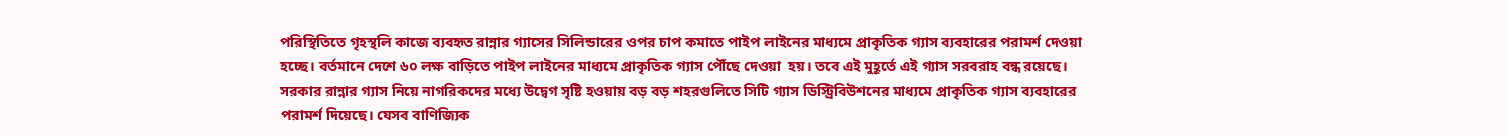পরিস্থিতিতে গৃহস্থলি কাজে ব্যবহৃত রান্নার গ্যাসের সিলিন্ডারের ওপর চাপ কমাতে পাইপ লাইনের মাধ্যমে প্রাকৃতিক গ্যাস ব্যবহারের পরামর্শ দেওয়া হচ্ছে। বর্তমানে দেশে ৬০ লক্ষ বাড়িতে পাইপ লাইনের মাধ্যমে প্রাকৃতিক গ্যাস পৌঁছে দেওয়া  হয়। তবে এই মুহূর্তে এই গ্যাস সরবরাহ বন্ধ রয়েছে। সরকার রান্নার গ্যাস নিয়ে নাগরিকদের মধ্যে উদ্বেগ সৃষ্টি হওয়ায় বড় বড় শহরগুলিতে সিটি গ্যাস ডিস্ট্রিবিউশনের মাধ্যমে প্রাকৃতিক গ্যাস ব্যবহারের পরামর্শ দিয়েছে। যেসব বাণিজ্যিক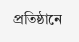প্রতিষ্ঠানে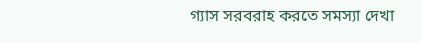গ্যাস সরবরাহ করতে সমস্যা দেখা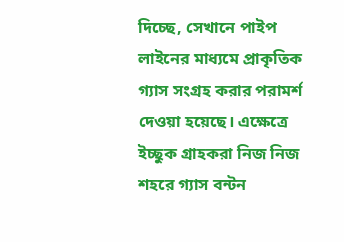দিচ্ছে, সেখানে পাইপ লাইনের মাধ্যমে প্রাকৃতিক গ্যাস সংগ্রহ করার পরামর্শ দেওয়া হয়েছে। এক্ষেত্রে ইচ্ছুক গ্রাহকরা নিজ নিজ শহরে গ্যাস বন্টন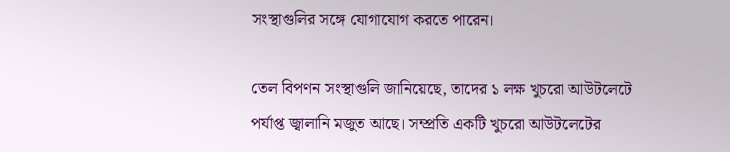সংস্থাগুলির সঙ্গে যোগাযোগ করতে পারেন।

তেল বিপণন সংস্থাগুলি জানিয়েছে, তাদের ১ লক্ষ খুচরো আউটলেটে পর্যাপ্ত জ্বালানি মজুত আছে। সম্প্রতি একটি খুচরো আউটলেটের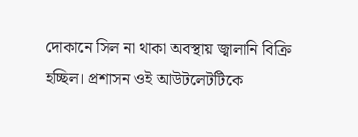দোকানে সিল না থাকা অবস্থায় জ্বালানি বিক্রি হচ্ছিল। প্রশাসন ওই আউটলেটটিকে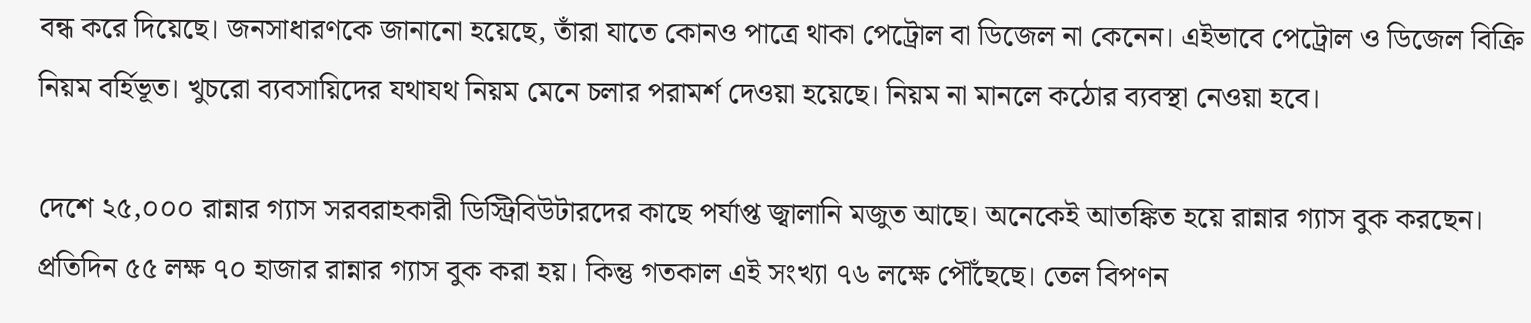বন্ধ করে দিয়েছে। জনসাধারণকে জানানো হয়েছে, তাঁরা যাতে কোনও পাত্রে থাকা পেট্রোল বা ডিজেল না কেনেন। এইভাবে পেট্রোল ও ডিজেল বিক্রি নিয়ম বর্হিভূত। খুচরো ব্যবসায়িদের যথাযথ নিয়ম মেনে চলার পরামর্শ দেওয়া হয়েছে। নিয়ম না মানলে কঠোর ব্যবস্থা নেওয়া হবে।

দেশে ২৫,০০০ রান্নার গ্যাস সরবরাহকারী ডিস্ট্রিবিউটারদের কাছে পর্যাপ্ত জ্বালানি মজুত আছে। অনেকেই আতঙ্কিত হয়ে রান্নার গ্যাস বুক করছেন। প্রতিদিন ৫৫ লক্ষ ৭০ হাজার রান্নার গ্যাস বুক করা হয়। কিন্তু গতকাল এই সংখ্যা ৭৬ লক্ষে পৌঁছেছে। তেল বিপণন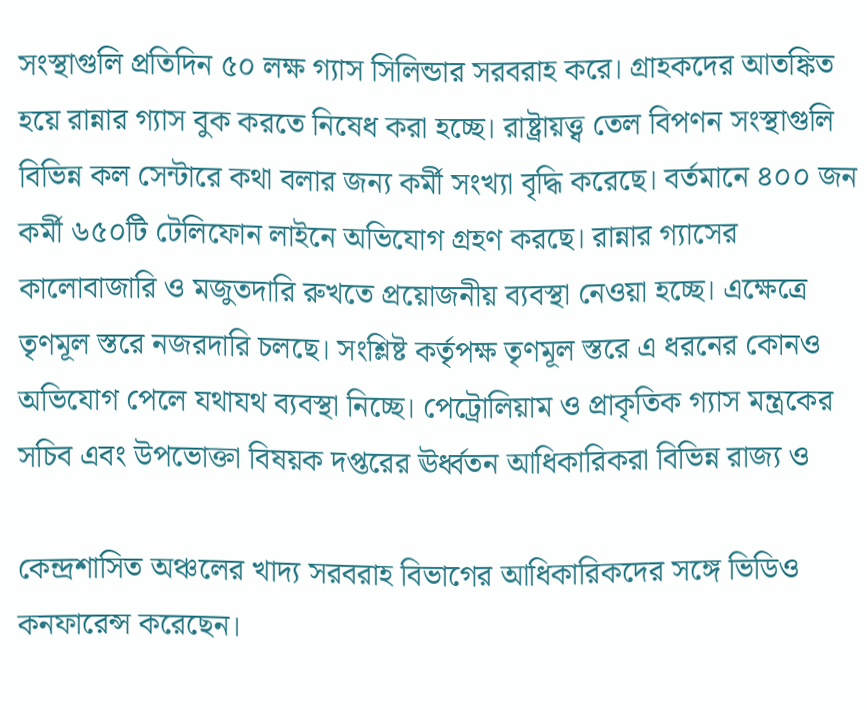সংস্থাগুলি প্রতিদিন ৫০ লক্ষ গ্যাস সিলিন্ডার সরবরাহ করে। গ্রাহকদের আতঙ্কিত হয়ে রান্নার গ্যাস বুক করতে নিষেধ করা হচ্ছে। রাষ্ট্রায়ত্ত্ব তেল বিপণন সংস্থাগুলি বিভিন্ন কল সেন্টারে কথা বলার জন্য কর্মী সংখ্যা বৃদ্ধি করেছে। বর্তমানে ৪০০ জন কর্মী ৬৫০টি টেলিফোন লাইনে অভিযোগ গ্রহণ করছে। রান্নার গ্যাসের কালোবাজারি ও মজুতদারি রুখতে প্রয়োজনীয় ব্যবস্থা নেওয়া হচ্ছে। এক্ষেত্রে তৃণমূল স্তরে নজরদারি চলছে। সংশ্লিষ্ট কর্তৃপক্ষ তৃণমূল স্তরে এ ধরনের কোনও অভিযোগ পেলে যথাযথ ব্যবস্থা নিচ্ছে। পেট্রোলিয়াম ও প্রাকৃতিক গ্যাস মন্ত্রকের সচিব এবং উপভোক্তা বিষয়ক দপ্তরের ঊর্ধ্বতন আধিকারিকরা বিভিন্ন রাজ্য ও

কেন্দ্রশাসিত অঞ্চলের খাদ্য সরবরাহ বিভাগের আধিকারিকদের সঙ্গে ভিডিও কনফারেন্স করেছেন।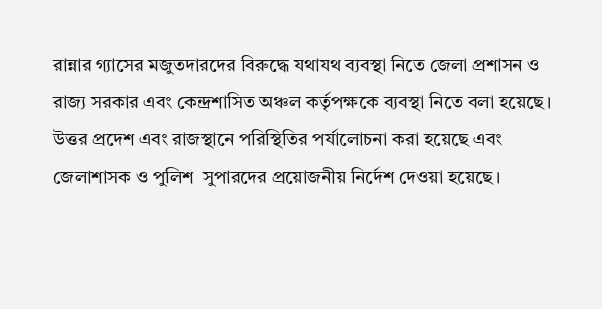রান্নার গ্যাসের মজুতদারদের বিরুদ্ধে যথাযথ ব্যবস্থা নিতে জেলা প্রশাসন ও রাজ্য সরকার এবং কেন্দ্রশাসিত অঞ্চল কর্তৃপক্ষকে ব্যবস্থা নিতে বলা হয়েছে। উত্তর প্রদেশ এবং রাজস্থানে পরিস্থিতির পর্যালোচনা করা হয়েছে এবং জেলাশাসক ও পুলিশ  সুপারদের প্রয়োজনীয় নির্দেশ দেওয়া হয়েছে।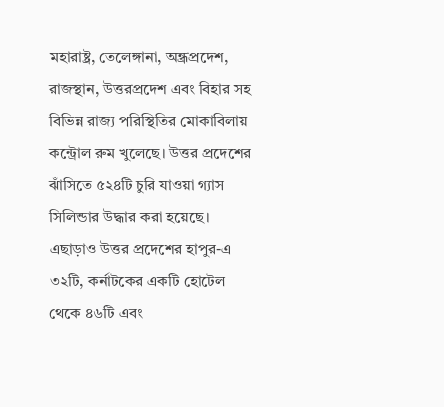মহারাষ্ট্র, তেলেঙ্গানা, অন্ধ্রপ্রদেশ, রাজস্থান, উত্তরপ্রদেশ এবং বিহার সহ বিভিন্ন রাজ্য পরিস্থিতির মোকাবিলায় কন্ট্রোল রুম খুলেছে। উত্তর প্রদেশের ঝাঁসিতে ৫২৪টি চুরি যাওয়া গ্যাস সিলিন্ডার উদ্ধার করা হয়েছে। এছাড়াও উত্তর প্রদেশের হাপুর-এ ৩২টি, কর্নাটকের একটি হোটেল থেকে ৪৬টি এবং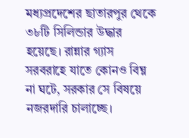মধ্যপ্রদেশের ছাতারপুর থেকে ৩৮টি সিলিন্ডার উদ্ধার হয়েছে। রান্নার গ্যাস সরবরাহে যাতে কোনও বিঘ্ন না ঘটে, সরকার সে বিষয়ে নজরদারি চালাচ্ছে।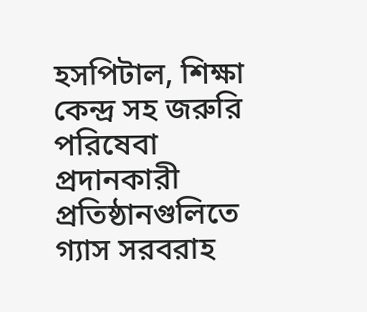হসপিটাল, শিক্ষা কেন্দ্র সহ জরুরি পরিষেবা প্রদানকারী প্রতিষ্ঠানগুলিতে গ্যাস সরবরাহ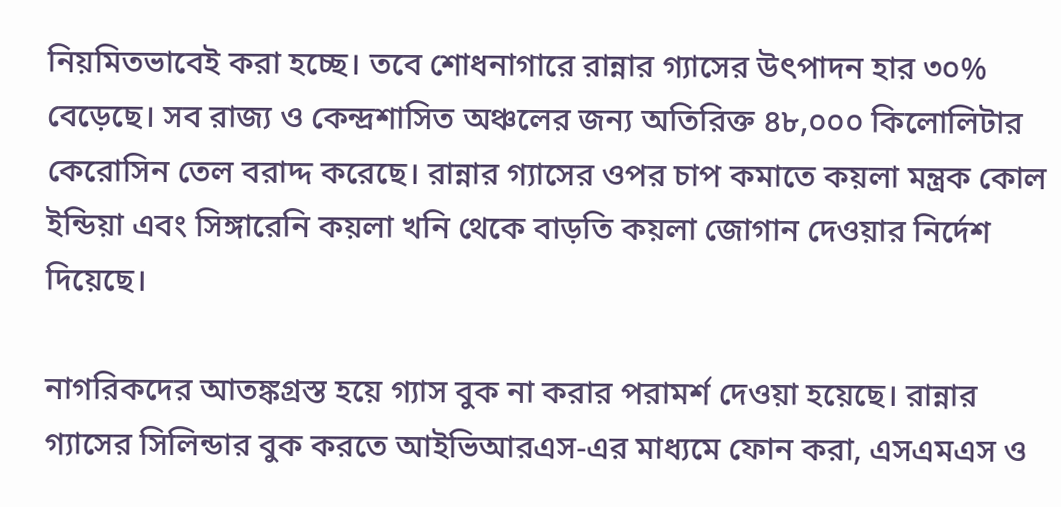নিয়মিতভাবেই করা হচ্ছে। তবে শোধনাগারে রান্নার গ্যাসের উৎপাদন হার ৩০% বেড়েছে। সব রাজ্য ও কেন্দ্রশাসিত অঞ্চলের জন্য অতিরিক্ত ৪৮,০০০ কিলোলিটার কেরোসিন তেল বরাদ্দ করেছে। রান্নার গ্যাসের ওপর চাপ কমাতে কয়লা মন্ত্রক কোল ইন্ডিয়া এবং সিঙ্গারেনি কয়লা খনি থেকে বাড়তি কয়লা জোগান দেওয়ার নির্দেশ দিয়েছে।

নাগরিকদের আতঙ্কগ্রস্ত হয়ে গ্যাস বুক না করার পরামর্শ দেওয়া হয়েছে। রান্নার গ্যাসের সিলিন্ডার বুক করতে আইভিআরএস-এর মাধ্যমে ফোন করা, এসএমএস ও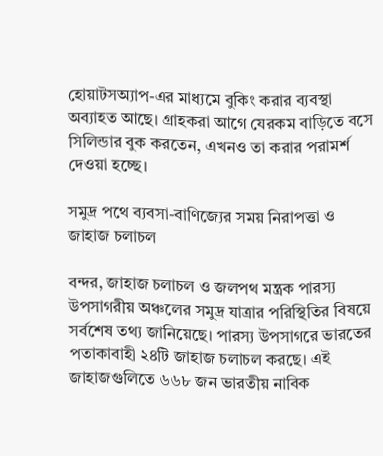হোয়াটসঅ্যাপ-এর মাধ্যমে বুকিং করার ব্যবস্থা অব্যাহত আছে। গ্রাহকরা আগে যেরকম বাড়িতে বসে সিলিন্ডার বুক করতেন, এখনও তা করার পরামর্শ দেওয়া হচ্ছে।

সমুদ্র পথে ব্যবসা-বাণিজ্যের সময় নিরাপত্তা ও জাহাজ চলাচল

বন্দর, জাহাজ চলাচল ও জলপথ মন্ত্রক পারস্য উপসাগরীয় অঞ্চলের সমুদ্র যাত্রার পরিস্থিতির বিষয়ে সর্বশেষ তথ্য জানিয়েছে। পারস্য উপসাগরে ভারতের পতাকাবাহী ২৪টি জাহাজ চলাচল করছে। এই জাহাজগুলিতে ৬৬৮ জন ভারতীয় নাবিক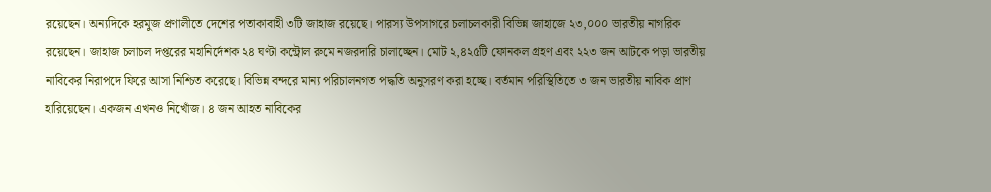রয়েছেন। অন্যদিকে হরমুজ প্রণালীতে দেশের পতাকাবাহী ৩টি জাহাজ রয়েছে। পারস্য উপসাগরে চলাচলকারী বিভিন্ন জাহাজে ২৩,০০০ ভারতীয় নাগরিক রয়েছেন। জাহাজ চলাচল দপ্তরের মহানির্দেশক ২৪ ঘণ্টা কন্ট্রোল রুমে নজরদারি চালাচ্ছেন। মোট ২,৪২৫টি ফোনকল গ্রহণ এবং ২২৩ জন আটকে পড়া ভারতীয় নাবিকের নিরাপদে ফিরে আসা নিশ্চিত করেছে। বিভিন্ন বন্দরে মান্য পরিচালনগত পদ্ধতি অনুসরণ করা হচ্ছে। বর্তমান পরিস্থিতিতে ৩ জন ভারতীয় নাবিক প্রাণ হারিয়েছেন। একজন এখনও নিখোঁজ। ৪ জন আহত নাবিকের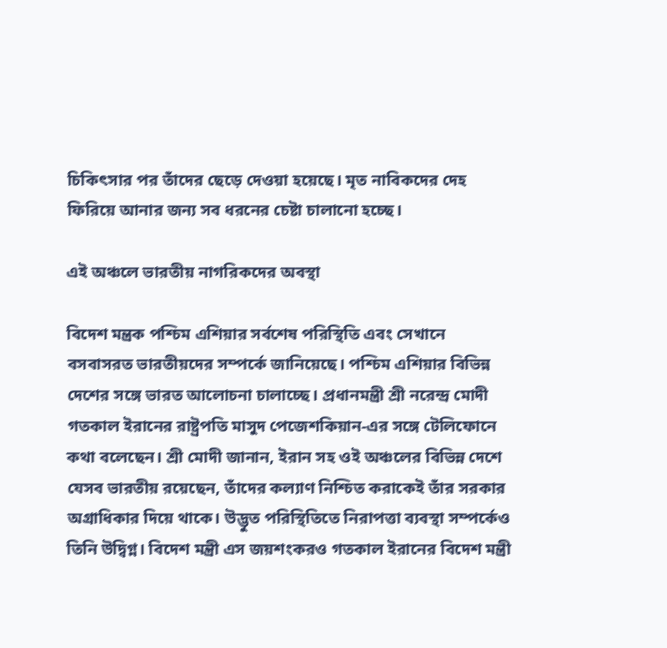চিকিৎসার পর তাঁদের ছেড়ে দেওয়া হয়েছে। মৃত নাবিকদের দেহ ফিরিয়ে আনার জন্য সব ধরনের চেষ্টা চালানো হচ্ছে।

এই অঞ্চলে ভারতীয় নাগরিকদের অবস্থা

বিদেশ মন্ত্রক পশ্চিম এশিয়ার সর্বশেষ পরিস্থিতি এবং সেখানে বসবাসরত ভারতীয়দের সম্পর্কে জানিয়েছে। পশ্চিম এশিয়ার বিভিন্ন দেশের সঙ্গে ভারত আলোচনা চালাচ্ছে। প্রধানমন্ত্রী শ্রী নরেন্দ্র মোদী গতকাল ইরানের রাষ্ট্রপতি মাসুদ পেজেশকিয়ান-এর সঙ্গে টেলিফোনে কথা বলেছেন। শ্রী মোদী জানান, ইরান সহ ওই অঞ্চলের বিভিন্ন দেশে যেসব ভারতীয় রয়েছেন, তাঁদের কল্যাণ নিশ্চিত করাকেই তাঁর সরকার অগ্রাধিকার দিয়ে থাকে। উদ্ভুত পরিস্থিতিতে নিরাপত্তা ব্যবস্থা সম্পর্কেও তিনি উদ্বিগ্ন। বিদেশ মন্ত্রী এস জয়শংকরও গতকাল ইরানের বিদেশ মন্ত্রী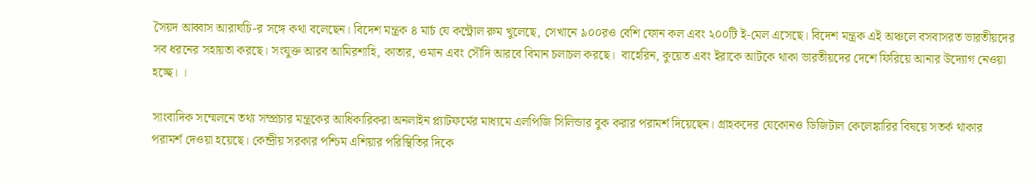সৈয়দ আব্বাস আরাঘচি-র সঙ্গে কথা বলেছেন। বিদেশ মন্ত্রক ৪ মার্চ যে কন্ট্রোল রুম খুলেছে, সেখানে ৯০০রও বেশি ফোন কল এবং ২০০টি ই-মেল এসেছে। বিদেশ মন্ত্রক এই অঞ্চলে বসবাসরত ভারতীয়দের সব ধরনের সহায়তা করছে। সংযুক্ত আরব আমিরশাহি, কাতার, ওমান এবং সৌদি আরবে বিমান চলাচল করছে।  বাহেরিন, কুয়েত এবং ইরাকে আটকে থাকা ভারতীয়দের দেশে ফিরিয়ে আনার উদ্যোগ নেওয়া হচ্ছে। ।

সাংবাদিক সম্মেলনে তথ্য সম্প্রচার মন্ত্রকের আধিকারিকরা অনলাইন প্ল্যাটফর্মের মাধ্যমে এলপিজি সিলিন্ডার বুক করার পরামর্শ দিয়েছেন। গ্রাহকদের যেকোনও ডিজিটাল কেলেঙ্কারির বিষয়ে সতর্ক থাকার পরামর্শ দেওয়া হয়েছে। কেন্দ্রীয় সরকার পশ্চিম এশিয়ার পরিস্থিতির দিকে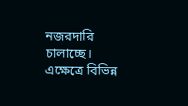নজরদারি চালাচ্ছে। এক্ষেত্রে বিভিন্ন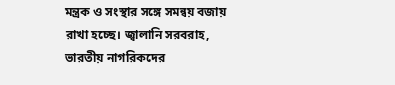মন্ত্রক ও সংস্থার সঙ্গে সমন্বয় বজায় রাখা হচ্ছে। জ্বালানি সরবরাহ, ভারতীয় নাগরিকদের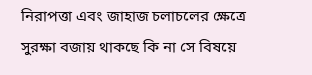নিরাপত্তা এবং জাহাজ চলাচলের ক্ষেত্রে সুরক্ষা বজায় থাকছে কি না সে বিষয়ে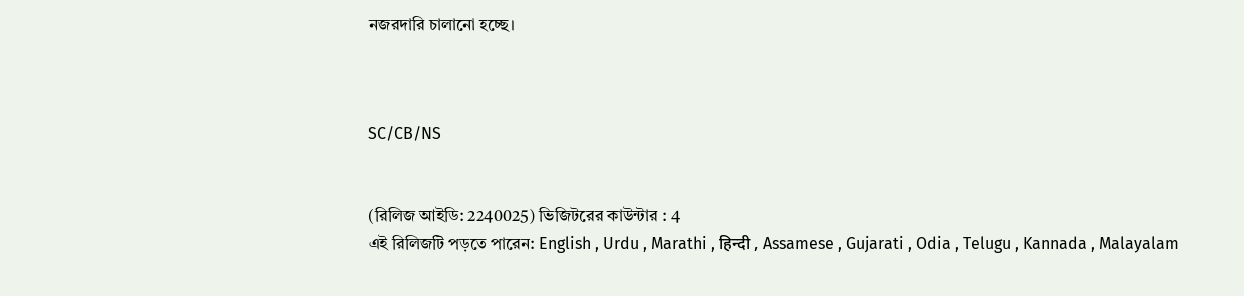নজরদারি চালানো হচ্ছে।



SC/CB/NS


(রিলিজ আইডি: 2240025) ভিজিটরের কাউন্টার : 4
এই রিলিজটি পড়তে পারেন: English , Urdu , Marathi , हिन्दी , Assamese , Gujarati , Odia , Telugu , Kannada , Malayalam